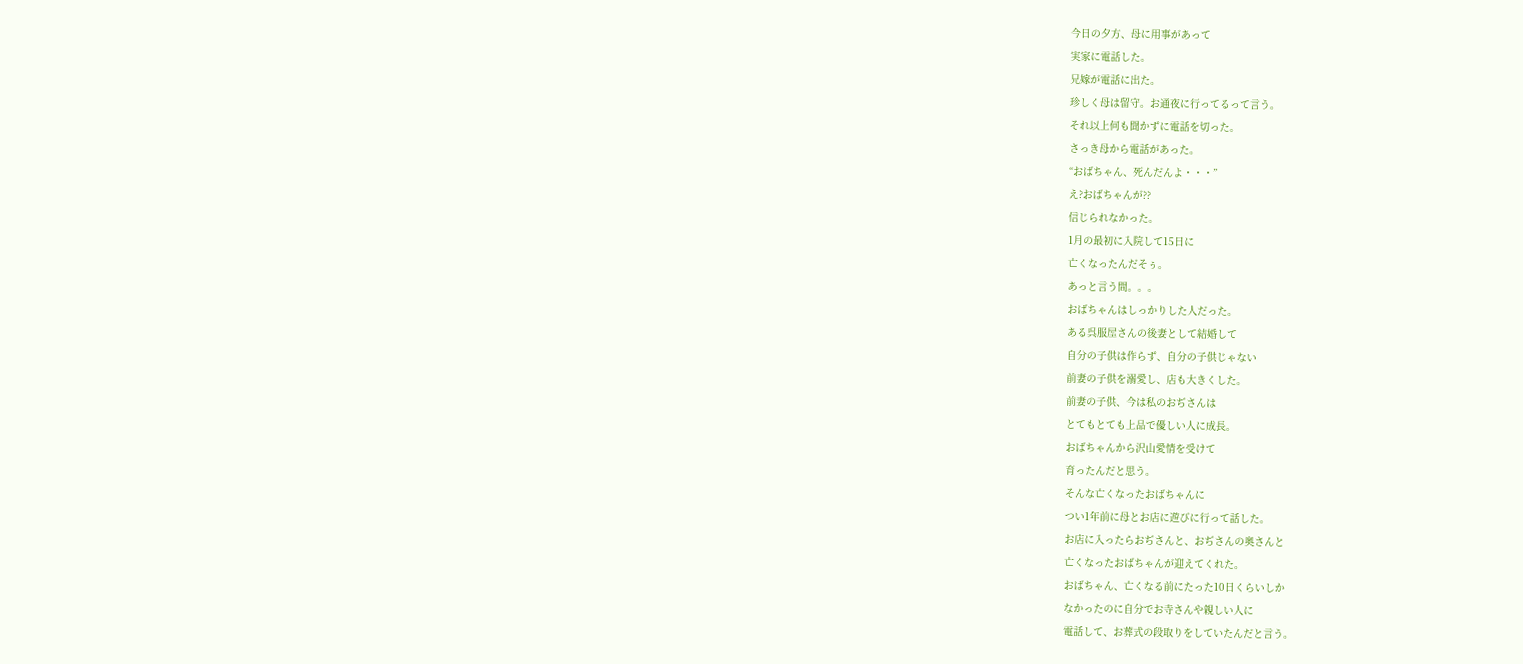今日の夕方、母に用事があって
実家に電話した。
兄嫁が電話に出た。
珍しく母は留守。お通夜に行ってるって言う。
それ以上何も聞かずに電話を切った。
さっき母から電話があった。
“おばちゃん、死んだんよ・・・”
え?おばちゃんが??
信じられなかった。
1月の最初に入院して15日に
亡くなったんだそぅ。
あっと言う間。。。
おばちゃんはしっかりした人だった。
ある呉服屋さんの後妻として結婚して
自分の子供は作らず、自分の子供じゃない
前妻の子供を溺愛し、店も大きくした。
前妻の子供、今は私のおぢさんは
とてもとても上品で優しい人に成長。
おばちゃんから沢山愛情を受けて
育ったんだと思う。
そんな亡くなったおばちゃんに
つい1年前に母とお店に遊びに行って話した。
お店に入ったらおぢさんと、おぢさんの奥さんと
亡くなったおばちゃんが迎えてくれた。
おばちゃん、亡くなる前にたった10日くらいしか
なかったのに自分でお寺さんや親しい人に
電話して、お葬式の段取りをしていたんだと言う。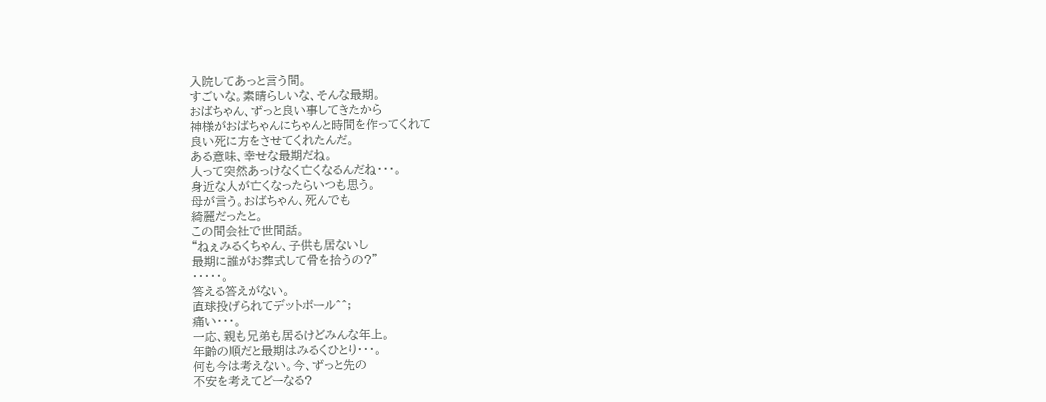入院してあっと言う間。
すごいな。素晴らしいな、そんな最期。
おばちゃん、ずっと良い事してきたから
神様がおばちゃんにちゃんと時間を作ってくれて
良い死に方をさせてくれたんだ。
ある意味、幸せな最期だね。
人って突然あっけなく亡くなるんだね・・・。
身近な人が亡くなったらいつも思う。
母が言う。おばちゃん、死んでも
綺麗だったと。
この間会社で世間話。
“ねぇみるくちゃん、子供も居ないし
最期に誰がお葬式して骨を拾うの?”
・・・・・。
答える答えがない。
直球投げられてデットボール^^;
痛い・・・。
一応、親も兄弟も居るけどみんな年上。
年齢の順だと最期はみるくひとり・・・。
何も今は考えない。今、ずっと先の
不安を考えてどーなる?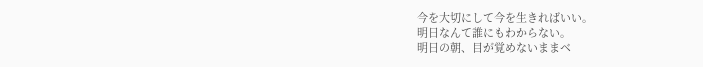今を大切にして今を生きればいい。
明日なんて誰にもわからない。
明日の朝、目が覚めないままベ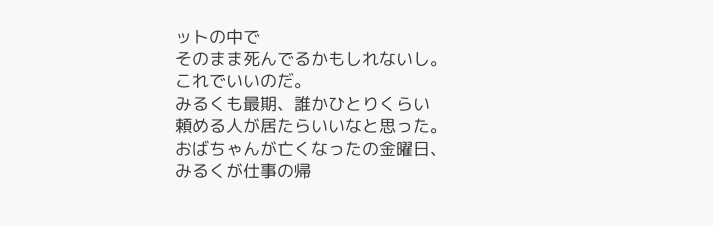ットの中で
そのまま死んでるかもしれないし。
これでいいのだ。
みるくも最期、誰かひとりくらい
頼める人が居たらいいなと思った。
おばちゃんが亡くなったの金曜日、
みるくが仕事の帰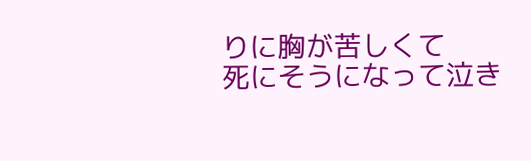りに胸が苦しくて
死にそうになって泣き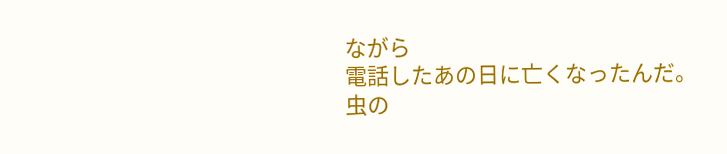ながら
電話したあの日に亡くなったんだ。
虫の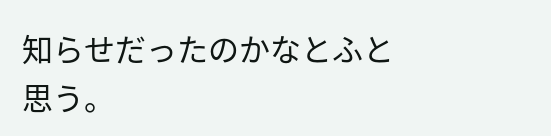知らせだったのかなとふと思う。